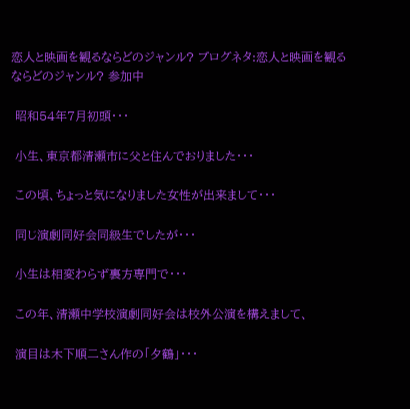恋人と映画を観るならどのジャンル? ブログネタ:恋人と映画を観るならどのジャンル? 参加中

 昭和54年7月初頭・・・

 小生、東京都清瀬市に父と住んでおりました・・・

 この頃、ちょっと気になりました女性が出来まして・・・

 同じ演劇同好会同級生でしたが・・・

 小生は相変わらず裏方専門で・・・

 この年、清瀬中学校演劇同好会は校外公演を構えまして、

 演目は木下順二さん作の「夕鶴」・・・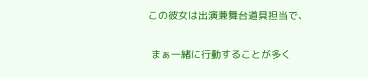この彼女は出演兼舞台道具担当で、

 まぁ一緒に行動することが多く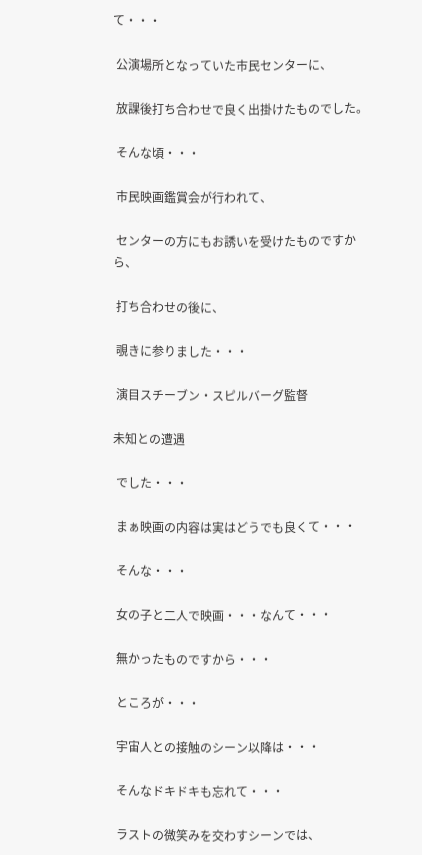て・・・

 公演場所となっていた市民センターに、

 放課後打ち合わせで良く出掛けたものでした。

 そんな頃・・・

 市民映画鑑賞会が行われて、

 センターの方にもお誘いを受けたものですから、

 打ち合わせの後に、

 覗きに参りました・・・

 演目スチーブン・スピルバーグ監督

未知との遭遇

 でした・・・

 まぁ映画の内容は実はどうでも良くて・・・

 そんな・・・

 女の子と二人で映画・・・なんて・・・

 無かったものですから・・・

 ところが・・・

 宇宙人との接触のシーン以降は・・・

 そんなドキドキも忘れて・・・

 ラストの微笑みを交わすシーンでは、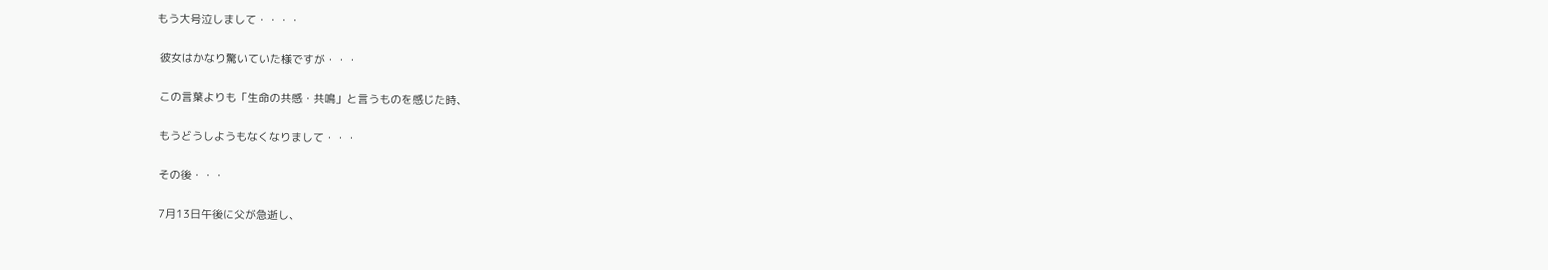もう大号泣しまして・・・・

 彼女はかなり驚いていた様ですが・・・

 この言葉よりも「生命の共感・共鳴」と言うものを感じた時、

 もうどうしようもなくなりまして・・・

 その後・・・

 7月13日午後に父が急逝し、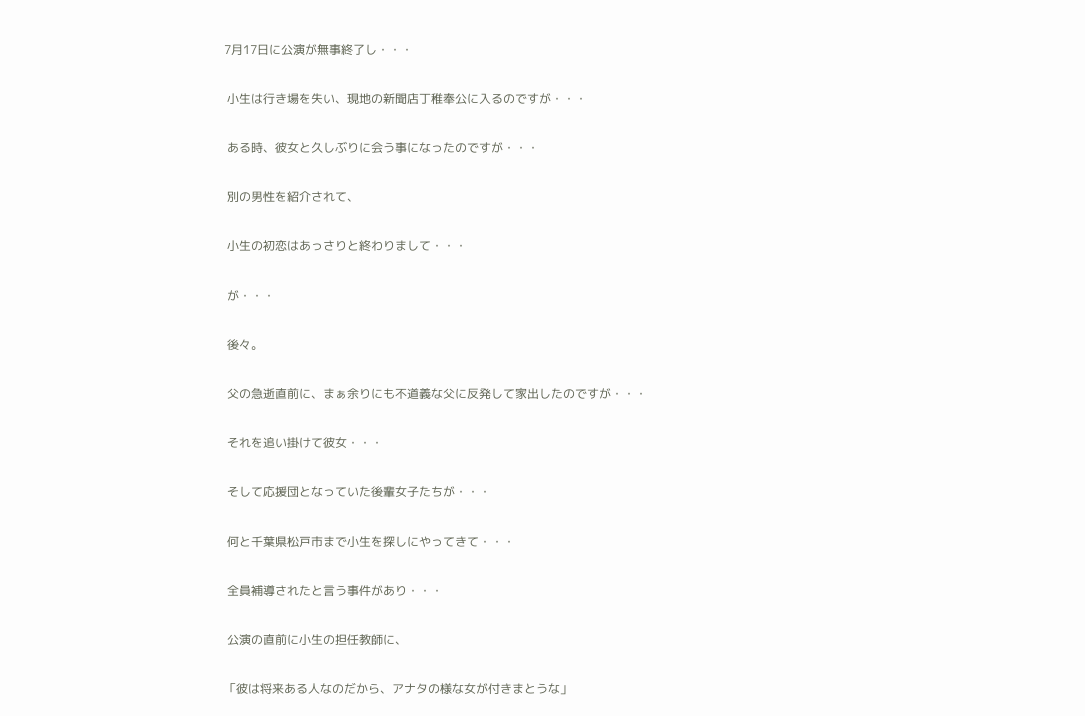7月17日に公演が無事終了し・・・

 小生は行き場を失い、現地の新聞店丁稚奉公に入るのですが・・・

 ある時、彼女と久しぶりに会う事になったのですが・・・

 別の男性を紹介されて、

 小生の初恋はあっさりと終わりまして・・・

 が・・・

 後々。

 父の急逝直前に、まぁ余りにも不道義な父に反発して家出したのですが・・・

 それを追い掛けて彼女・・・

 そして応援団となっていた後輩女子たちが・・・

 何と千葉県松戸市まで小生を探しにやってきて・・・

 全員補導されたと言う事件があり・・・

 公演の直前に小生の担任教師に、

「彼は将来ある人なのだから、アナタの様な女が付きまとうな」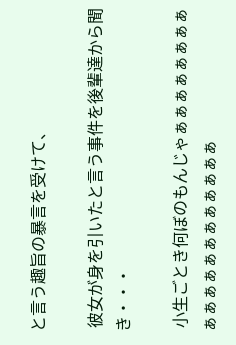と言う趣旨の暴言を受けて、

 彼女が身を引いたと言う事件を後輩達から聞き・・・

 小生ごとき何ぼのもんじゃぁぁぁぁぁぁぁぁぁぁぁぁぁぁぁぁぁぁぁぁ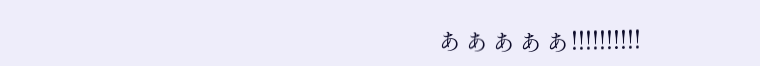ぁぁぁぁぁ!!!!!!!!!!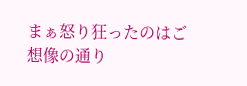まぁ怒り狂ったのはご想像の通り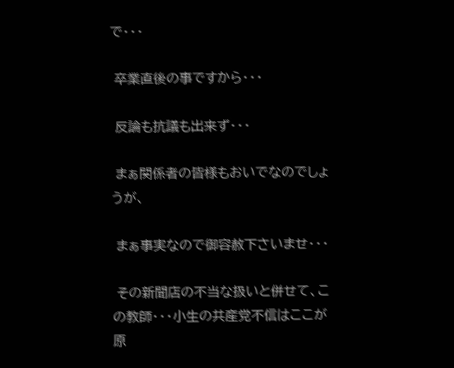で・・・

 卒業直後の事ですから・・・

 反論も抗議も出来ず・・・

 まぁ関係者の皆様もおいでなのでしょうが、

 まぁ事実なので御容赦下さいませ・・・

 その新聞店の不当な扱いと併せて、この教師・・・小生の共産党不信はここが原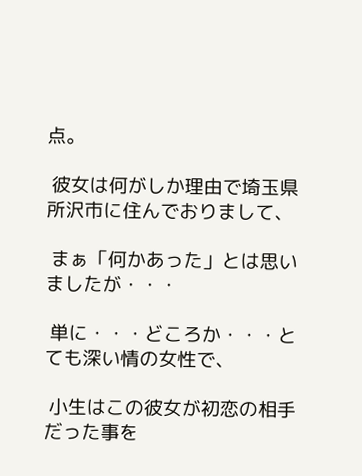点。

 彼女は何がしか理由で埼玉県所沢市に住んでおりまして、

 まぁ「何かあった」とは思いましたが・・・

 単に・・・どころか・・・とても深い情の女性で、

 小生はこの彼女が初恋の相手だった事を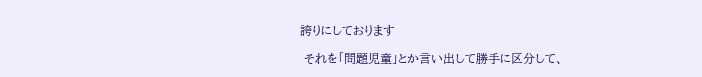誇りにしております

 それを「問題児童」とか言い出して勝手に区分して、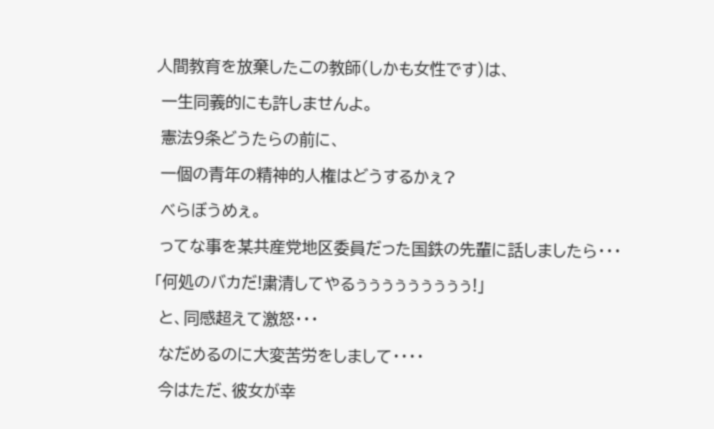人間教育を放棄したこの教師(しかも女性です)は、

 一生同義的にも許しませんよ。

 憲法9条どうたらの前に、

 一個の青年の精神的人権はどうするかぇ?

 べらぼうめぇ。

 ってな事を某共産党地区委員だった国鉄の先輩に話しましたら・・・

「何処のバカだ!粛清してやるぅぅぅぅぅぅぅぅぅ!」

 と、同感超えて激怒・・・

 なだめるのに大変苦労をしまして・・・・

 今はただ、彼女が幸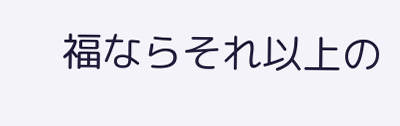福ならそれ以上の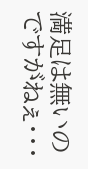満足は無いのですがねぇ・・・